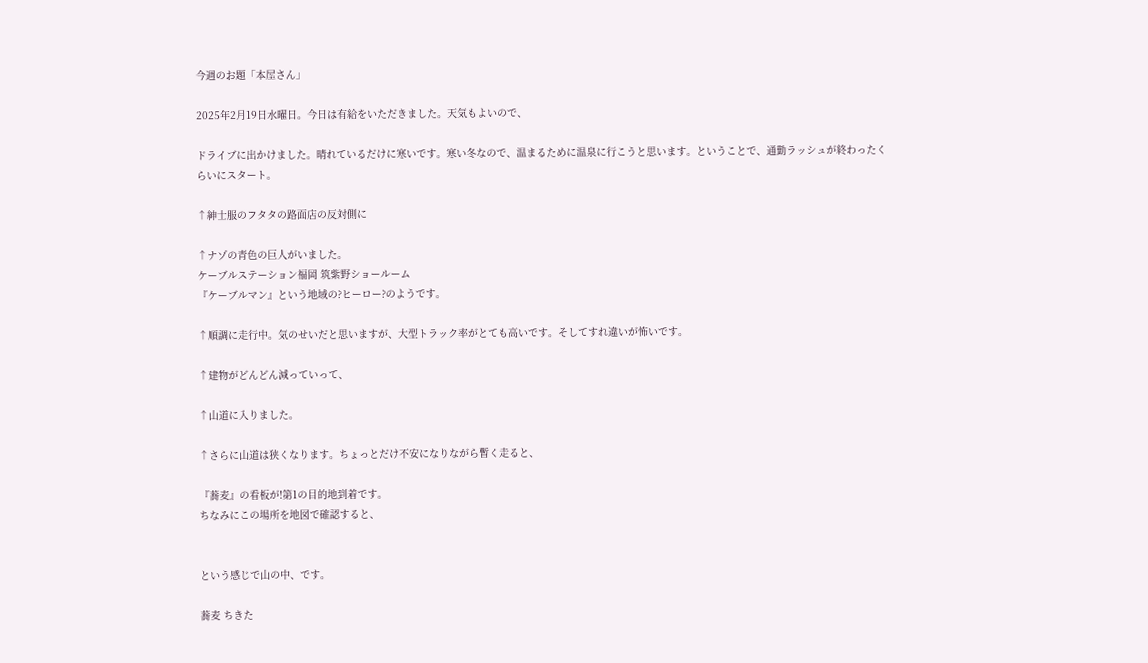今週のお題「本屋さん」

2025年2月19日水曜日。今日は有給をいただきました。天気もよいので、

ドライブに出かけました。晴れているだけに寒いです。寒い冬なので、温まるために温泉に行こうと思います。ということで、通勤ラッシュが終わったくらいにスタート。

↑紳士服のフタタの路面店の反対側に

↑ナゾの青色の巨人がいました。
ケーブルステーション福岡 筑紫野ショールーム
『ケーブルマン』という地域の?ヒーロー?のようです。

↑順調に走行中。気のせいだと思いますが、大型トラック率がとても高いです。そしてすれ違いが怖いです。

↑建物がどんどん減っていって、

↑山道に入りました。

↑さらに山道は狭くなります。ちょっとだけ不安になりながら暫く走ると、

『蕎麦』の看板が!第1の目的地到着です。
ちなみにこの場所を地図で確認すると、


という感じで山の中、です。

蕎麦 ちきた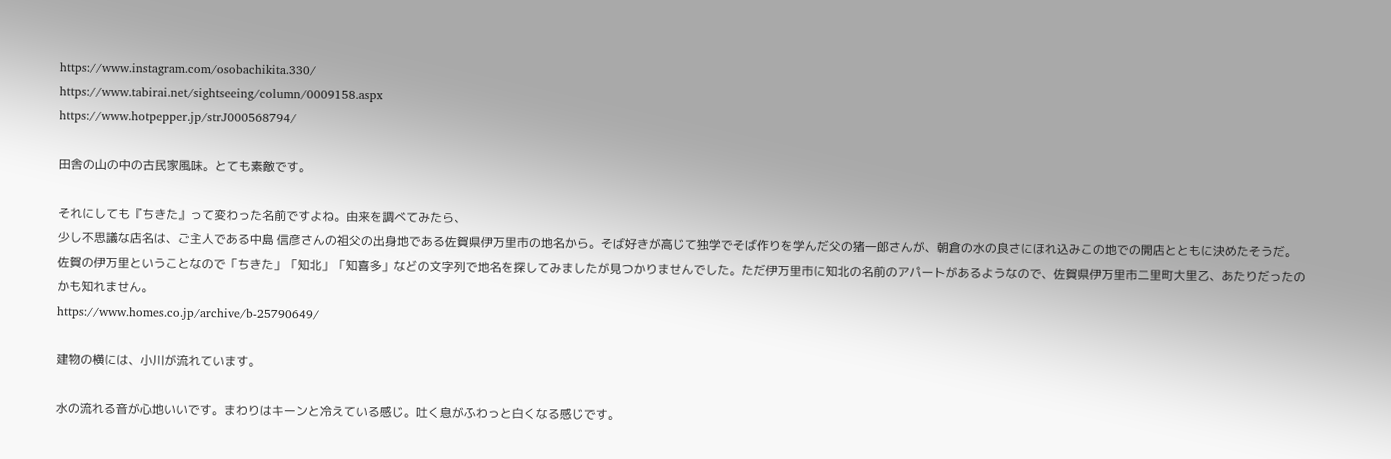https://www.instagram.com/osobachikita.330/
https://www.tabirai.net/sightseeing/column/0009158.aspx
https://www.hotpepper.jp/strJ000568794/

田舎の山の中の古民家風味。とても素敵です。

それにしても『ちきた』って変わった名前ですよね。由来を調べてみたら、
少し不思議な店名は、ご主人である中島 信彦さんの祖父の出身地である佐賀県伊万里市の地名から。そば好きが高じて独学でそば作りを学んだ父の猪一郎さんが、朝倉の水の良さにほれ込みこの地での開店とともに決めたそうだ。
佐賀の伊万里ということなので「ちきた」「知北」「知喜多」などの文字列で地名を探してみましたが見つかりませんでした。ただ伊万里市に知北の名前のアパートがあるようなので、佐賀県伊万里市二里町大里乙、あたりだったのかも知れません。
https://www.homes.co.jp/archive/b-25790649/

建物の横には、小川が流れています。

水の流れる音が心地いいです。まわりはキーンと冷えている感じ。吐く息がふわっと白くなる感じです。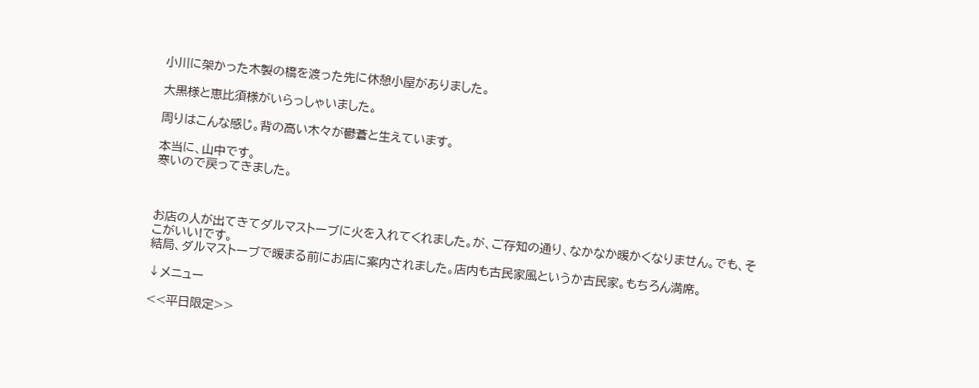小川に架かった木製の橋を渡った先に休憩小屋がありました。

大黒様と恵比須様がいらっしゃいました。

周りはこんな感じ。背の高い木々が鬱蒼と生えています。

本当に、山中です。
寒いので戻ってきました。



お店の人が出てきてダルマストーブに火を入れてくれました。が、ご存知の通り、なかなか暖かくなりません。でも、そこがいい!です。
結局、ダルマストーブで暖まる前にお店に案内されました。店内も古民家風というか古民家。もちろん満席。

↓メニュー

<<平日限定>>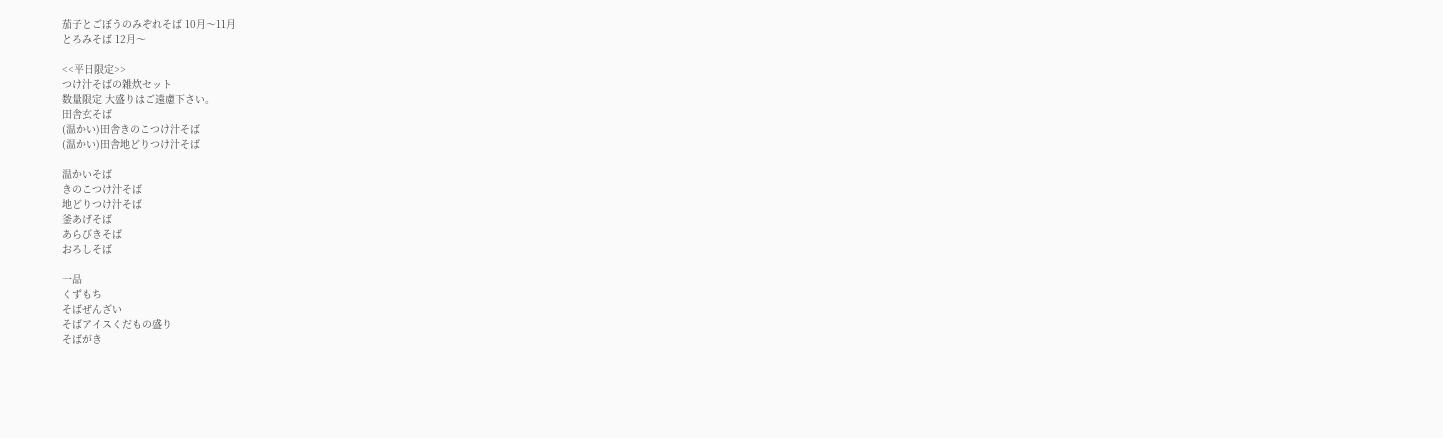茄子とごぼうのみぞれそば 10月〜11月
とろみそば 12月〜

<<平日限定>>
つけ汁そばの雑炊セット
数量限定 大盛りはご遠慮下さい。
田舎玄そば
(温かい)田舎きのこつけ汁そば
(温かい)田舎地どりつけ汁そば

温かいそば
きのこつけ汁そば
地どりつけ汁そば
釜あげそば
あらびきそば
おろしそば

一品
くずもち
そばぜんざい
そばアイスくだもの盛り
そばがき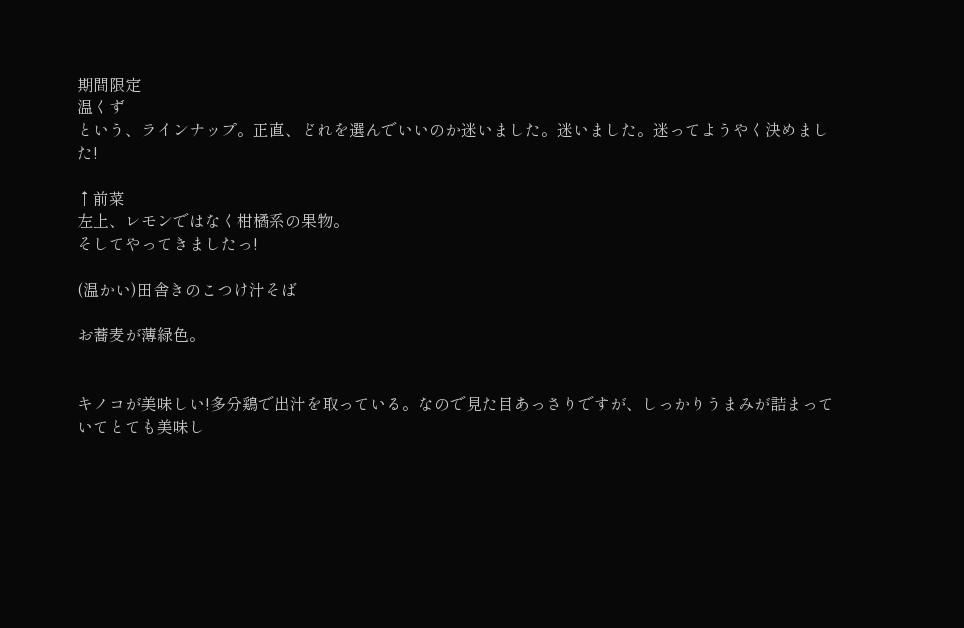期間限定
温くず
という、ラインナップ。正直、どれを選んでいいのか迷いました。迷いました。迷ってようやく決めました!

↑前菜
左上、レモンではなく柑橘系の果物。
そしてやってきましたっ!

(温かい)田舎きのこつけ汁そば

お蕎麦が薄緑色。


キノコが美味しい!多分鶏で出汁を取っている。なので見た目あっさりですが、しっかりうまみが詰まっていてとても美味し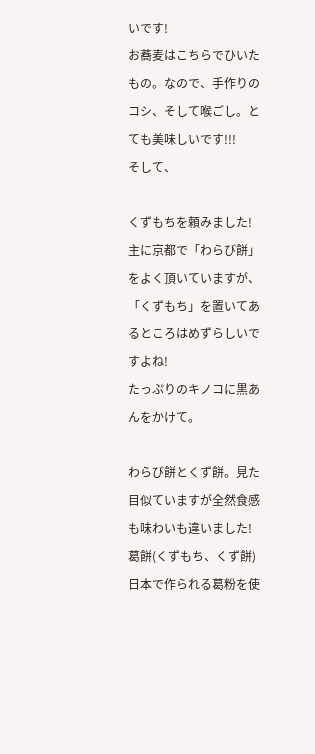いです!
お蕎麦はこちらでひいたもの。なので、手作りのコシ、そして喉ごし。とても美味しいです!!!
そして、

くずもちを頼みました!
主に京都で「わらび餅」をよく頂いていますが、「くずもち」を置いてあるところはめずらしいですよね!
たっぷりのキノコに黒あんをかけて。

わらび餅とくず餅。見た目似ていますが全然食感も味わいも違いました!
葛餅(くずもち、くず餅)
日本で作られる葛粉を使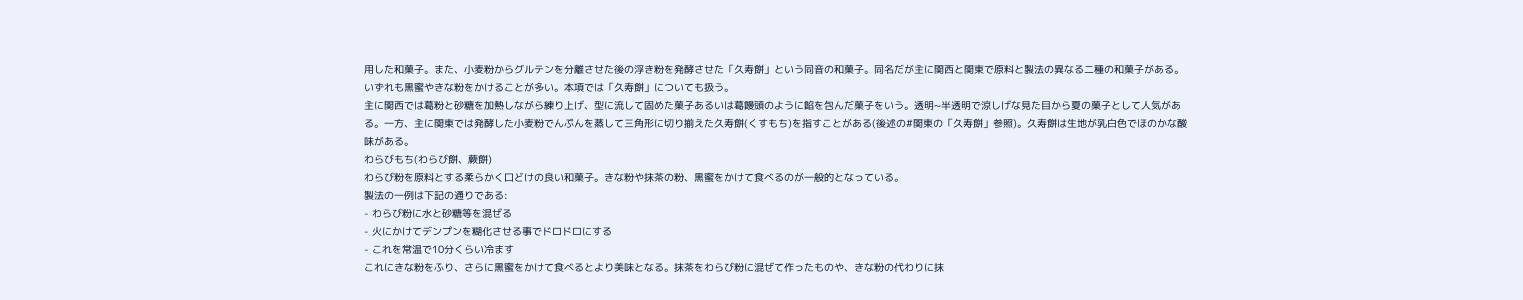用した和菓子。また、小麦粉からグルテンを分離させた後の浮き粉を発酵させた「久寿餅」という同音の和菓子。同名だが主に関西と関東で原料と製法の異なる二種の和菓子がある。いずれも黒蜜やきな粉をかけることが多い。本項では「久寿餅」についても扱う。
主に関西では葛粉と砂糖を加熱しながら練り上げ、型に流して固めた菓子あるいは葛饅頭のように餡を包んだ菓子をいう。透明~半透明で涼しげな見た目から夏の菓子として人気がある。一方、主に関東では発酵した小麦粉でんぷんを蒸して三角形に切り揃えた久寿餅(くすもち)を指すことがある(後述の#関東の「久寿餅」参照)。久寿餅は生地が乳白色でほのかな酸味がある。
わらびもち(わらび餅、蕨餅)
わらび粉を原料とする柔らかく口どけの良い和菓子。きな粉や抹茶の粉、黒蜜をかけて食べるのが一般的となっている。
製法の一例は下記の通りである:
- わらび粉に水と砂糖等を混ぜる
- 火にかけてデンプンを糊化させる事でドロドロにする
- これを常温で10分くらい冷ます
これにきな粉をふり、さらに黒蜜をかけて食べるとより美味となる。抹茶をわらび粉に混ぜて作ったものや、きな粉の代わりに抹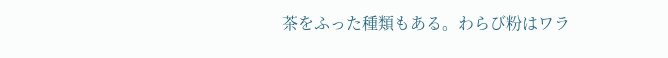茶をふった種類もある。わらび粉はワラ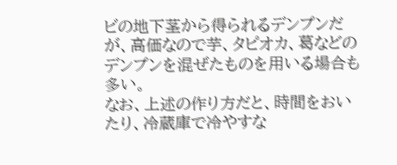ビの地下茎から得られるデンプンだが、高価なので芋、タピオカ、葛などのデンプンを混ぜたものを用いる場合も多い。
なお、上述の作り方だと、時間をおいたり、冷蔵庫で冷やすな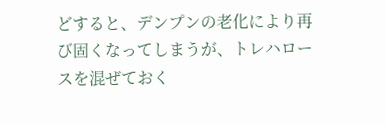どすると、デンプンの老化により再び固くなってしまうが、トレハロースを混ぜておく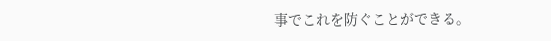事でこれを防ぐことができる。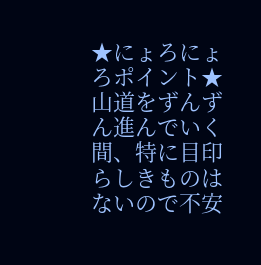★にょろにょろポイント★
山道をずんずん進んでいく間、特に目印らしきものはないので不安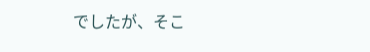でしたが、そこ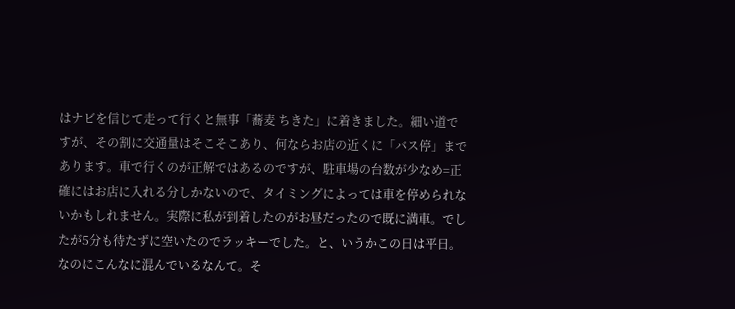はナビを信じて走って行くと無事「蕎麦 ちきた」に着きました。細い道ですが、その割に交通量はそこそこあり、何ならお店の近くに「バス停」まであります。車で行くのが正解ではあるのですが、駐車場の台数が少なめ=正確にはお店に入れる分しかないので、タイミングによっては車を停められないかもしれません。実際に私が到着したのがお昼だったので既に満車。でしたが5分も待たずに空いたのでラッキーでした。と、いうかこの日は平日。なのにこんなに混んでいるなんて。そ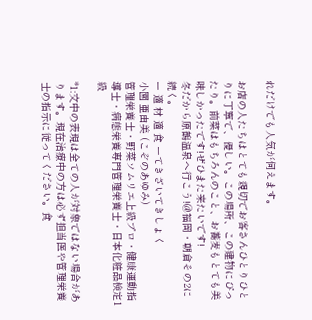れだけでも人気が伺えます。

お店の人たちはとても親切でお客さんひとりひとりに丁寧で、優しい。この場所、この建物にぴったり。前菜はもちろんのこと、お蕎麦もとても美味しかったです!ぜひまた来たいです!
冬だから原鶴温泉へ行こう!@福岡・朝倉その2に続く。
ー 適 材 適 食 ーてきざいてきしょく
小園 亜由美 (こぞのあゆみ)
管理栄養士・野菜ソムリエ上級プロ・健康運動指導士・病態栄養専門管理栄養士・日本化粧品検定1級

*1:文中の表現は全ての人が対象ではない場合があります。現在治療中の方は必ず担当医や管理栄養士の指示に従ってください。食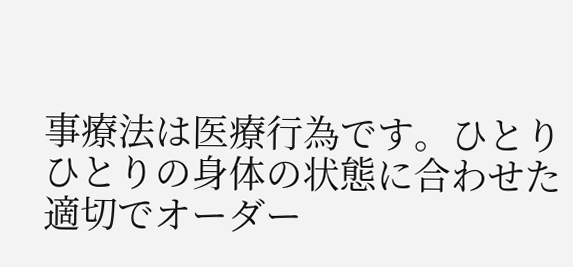事療法は医療行為です。ひとりひとりの身体の状態に合わせた適切でオーダー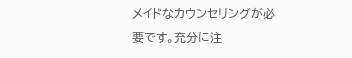メイドなカウンセリングが必要です。充分に注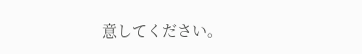意してください。